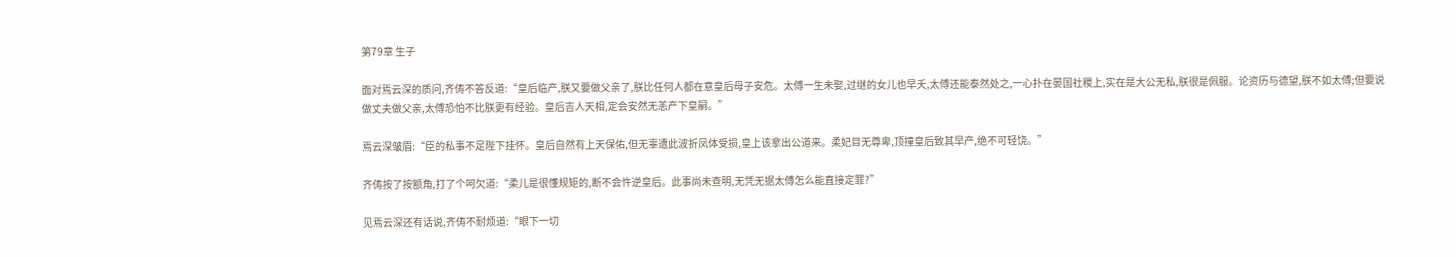第79章 生子

面对焉云深的质问,齐俦不答反道:“皇后临产,朕又要做父亲了,朕比任何人都在意皇后母子安危。太傅一生未娶,过继的女儿也早夭,太傅还能泰然处之,一心扑在晏国社稷上,实在是大公无私,朕很是佩服。论资历与德望,朕不如太傅;但要说做丈夫做父亲,太傅恐怕不比朕更有经验。皇后吉人天相,定会安然无恙产下皇嗣。”

焉云深皱眉:“臣的私事不足陛下挂怀。皇后自然有上天保佑,但无辜遭此波折凤体受损,皇上该拿出公道来。柔妃目无尊卑,顶撞皇后致其早产,绝不可轻饶。”

齐俦按了按额角,打了个呵欠道:“柔儿是很懂规矩的,断不会忤逆皇后。此事尚未查明,无凭无据太傅怎么能直接定罪?”

见焉云深还有话说,齐俦不耐烦道:“眼下一切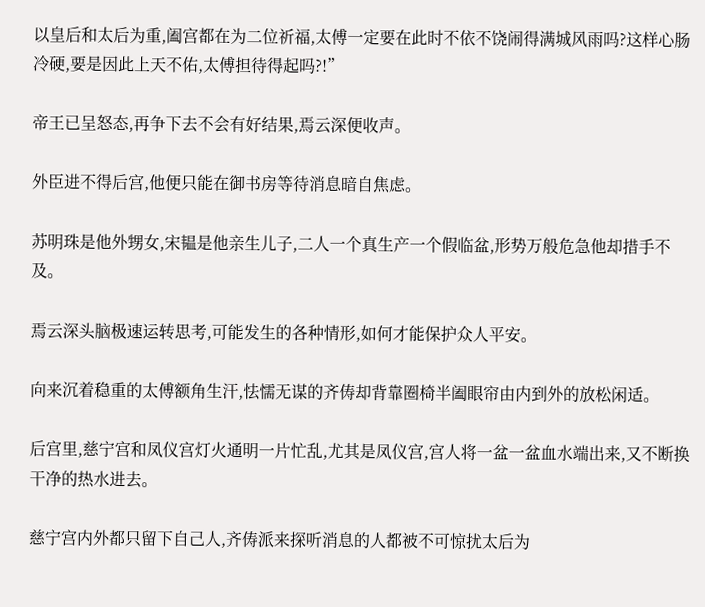以皇后和太后为重,阖宫都在为二位祈福,太傅一定要在此时不依不饶闹得满城风雨吗?这样心肠冷硬,要是因此上天不佑,太傅担待得起吗?!”

帝王已呈怒态,再争下去不会有好结果,焉云深便收声。

外臣进不得后宫,他便只能在御书房等待消息暗自焦虑。

苏明珠是他外甥女,宋韫是他亲生儿子,二人一个真生产一个假临盆,形势万般危急他却措手不及。

焉云深头脑极速运转思考,可能发生的各种情形,如何才能保护众人平安。

向来沉着稳重的太傅额角生汗,怯懦无谋的齐俦却背靠圈椅半阖眼帘由内到外的放松闲适。

后宫里,慈宁宫和凤仪宫灯火通明一片忙乱,尤其是凤仪宫,宫人将一盆一盆血水端出来,又不断换干净的热水进去。

慈宁宫内外都只留下自己人,齐俦派来探听消息的人都被不可惊扰太后为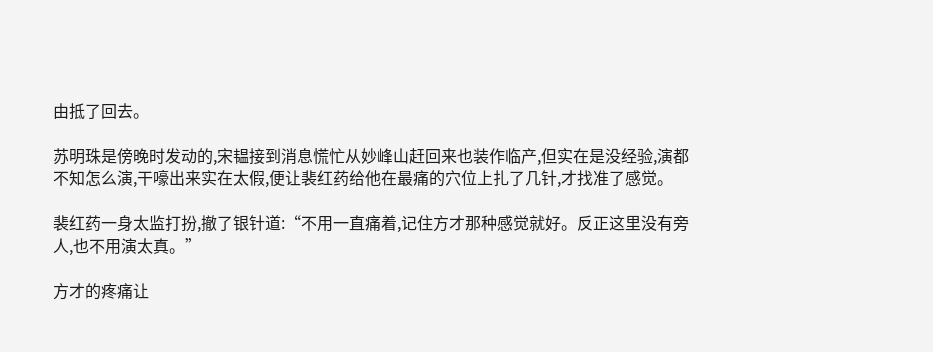由抵了回去。

苏明珠是傍晚时发动的,宋韫接到消息慌忙从妙峰山赶回来也装作临产,但实在是没经验,演都不知怎么演,干嚎出来实在太假,便让裴红药给他在最痛的穴位上扎了几针,才找准了感觉。

裴红药一身太监打扮,撤了银针道:“不用一直痛着,记住方才那种感觉就好。反正这里没有旁人,也不用演太真。”

方才的疼痛让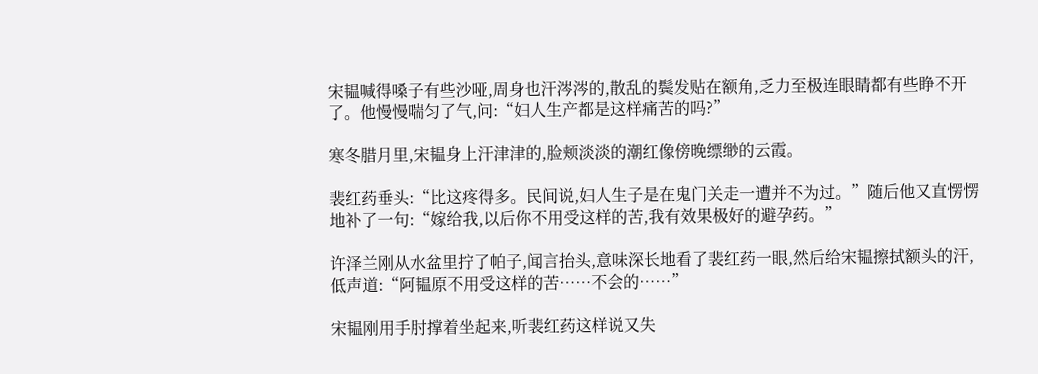宋韫喊得嗓子有些沙哑,周身也汗涔涔的,散乱的鬓发贴在额角,乏力至极连眼睛都有些睁不开了。他慢慢喘匀了气,问:“妇人生产都是这样痛苦的吗?”

寒冬腊月里,宋韫身上汗津津的,脸颊淡淡的潮红像傍晚缥缈的云霞。

裴红药垂头:“比这疼得多。民间说,妇人生子是在鬼门关走一遭并不为过。”随后他又直愣愣地补了一句:“嫁给我,以后你不用受这样的苦,我有效果极好的避孕药。”

许泽兰刚从水盆里拧了帕子,闻言抬头,意味深长地看了裴红药一眼,然后给宋韫擦拭额头的汗,低声道:“阿韫原不用受这样的苦……不会的……”

宋韫刚用手肘撑着坐起来,听裴红药这样说又失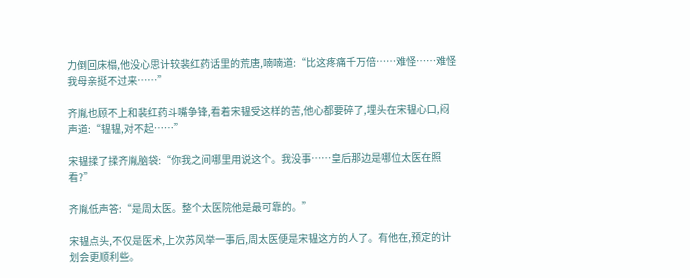力倒回床榻,他没心思计较裴红药话里的荒唐,喃喃道:“比这疼痛千万倍……难怪……难怪我母亲挺不过来……”

齐胤也顾不上和裴红药斗嘴争锋,看着宋韫受这样的苦,他心都要碎了,埋头在宋韫心口,闷声道:“韫韫,对不起……”

宋韫揉了揉齐胤脑袋:“你我之间哪里用说这个。我没事……皇后那边是哪位太医在照看?”

齐胤低声答:“是周太医。整个太医院他是最可靠的。”

宋韫点头,不仅是医术,上次苏风举一事后,周太医便是宋韫这方的人了。有他在,预定的计划会更顺利些。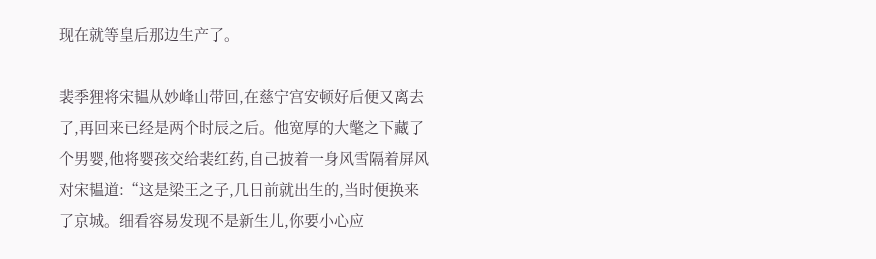现在就等皇后那边生产了。

裴季狸将宋韫从妙峰山带回,在慈宁宫安顿好后便又离去了,再回来已经是两个时辰之后。他宽厚的大氅之下藏了个男婴,他将婴孩交给裴红药,自己披着一身风雪隔着屏风对宋韫道:“这是梁王之子,几日前就出生的,当时便换来了京城。细看容易发现不是新生儿,你要小心应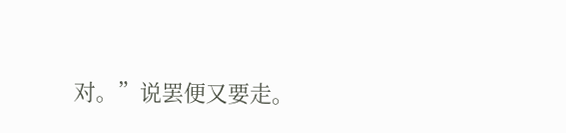对。”说罢便又要走。